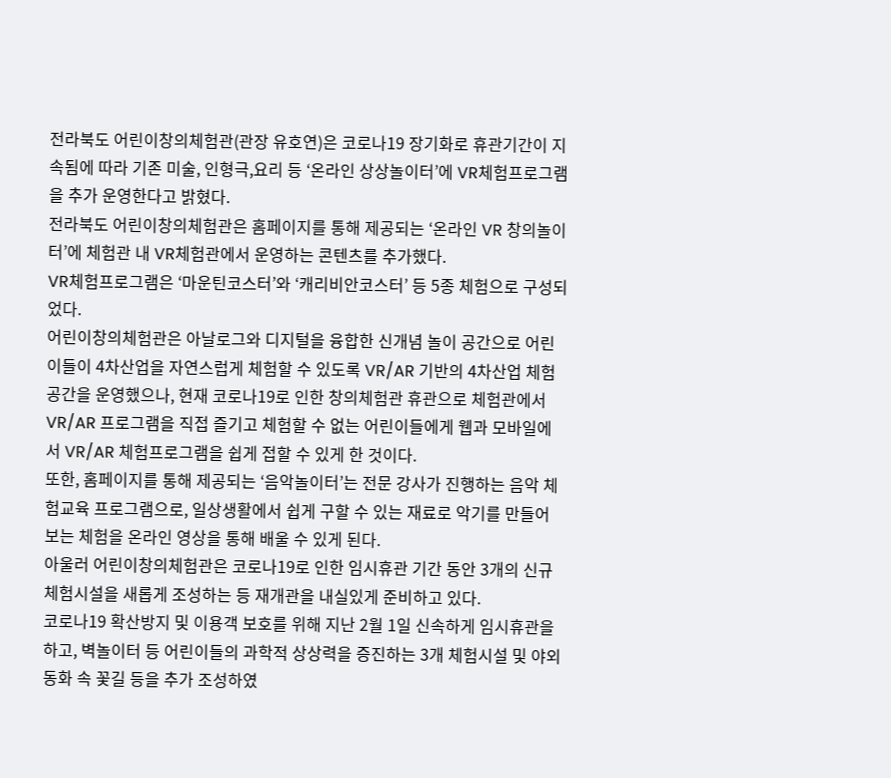전라북도 어린이창의체험관(관장 유호연)은 코로나19 장기화로 휴관기간이 지속됨에 따라 기존 미술, 인형극,요리 등 ‘온라인 상상놀이터’에 VR체험프로그램을 추가 운영한다고 밝혔다.
전라북도 어린이창의체험관은 홈페이지를 통해 제공되는 ‘온라인 VR 창의놀이터’에 체험관 내 VR체험관에서 운영하는 콘텐츠를 추가했다.
VR체험프로그램은 ‘마운틴코스터’와 ‘캐리비안코스터’ 등 5종 체험으로 구성되었다.
어린이창의체험관은 아날로그와 디지털을 융합한 신개념 놀이 공간으로 어린이들이 4차산업을 자연스럽게 체험할 수 있도록 VR/AR 기반의 4차산업 체험공간을 운영했으나, 현재 코로나19로 인한 창의체험관 휴관으로 체험관에서 VR/AR 프로그램을 직접 즐기고 체험할 수 없는 어린이들에게 웹과 모바일에서 VR/AR 체험프로그램을 쉽게 접할 수 있게 한 것이다.
또한, 홈페이지를 통해 제공되는 ‘음악놀이터’는 전문 강사가 진행하는 음악 체험교육 프로그램으로, 일상생활에서 쉽게 구할 수 있는 재료로 악기를 만들어 보는 체험을 온라인 영상을 통해 배울 수 있게 된다.
아울러 어린이창의체험관은 코로나19로 인한 임시휴관 기간 동안 3개의 신규 체험시설을 새롭게 조성하는 등 재개관을 내실있게 준비하고 있다.
코로나19 확산방지 및 이용객 보호를 위해 지난 2월 1일 신속하게 임시휴관을 하고, 벽놀이터 등 어린이들의 과학적 상상력을 증진하는 3개 체험시설 및 야외 동화 속 꽃길 등을 추가 조성하였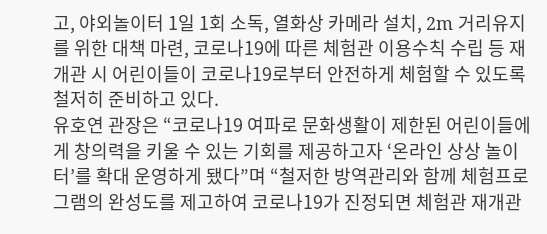고, 야외놀이터 1일 1회 소독, 열화상 카메라 설치, 2m 거리유지를 위한 대책 마련, 코로나19에 따른 체험관 이용수칙 수립 등 재개관 시 어린이들이 코로나19로부터 안전하게 체험할 수 있도록 철저히 준비하고 있다.
유호연 관장은 “코로나19 여파로 문화생활이 제한된 어린이들에게 창의력을 키울 수 있는 기회를 제공하고자 ‘온라인 상상 놀이터’를 확대 운영하게 됐다”며 “철저한 방역관리와 함께 체험프로그램의 완성도를 제고하여 코로나19가 진정되면 체험관 재개관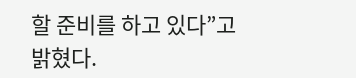할 준비를 하고 있다”고 밝혔다.